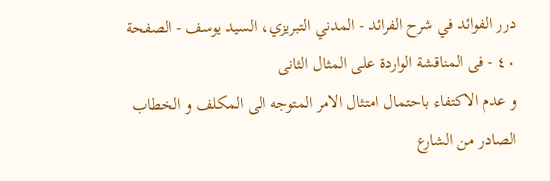درر الفوائد في شرح الفرائد - المدني التبريزي، السيد يوسف - الصفحة ٤٠ - فى المناقشة الواردة على المثال الثانى
و عدم الاكتفاء باحتمال امتثال الامر المتوجه الى المكلف و الخطاب الصادر من الشارع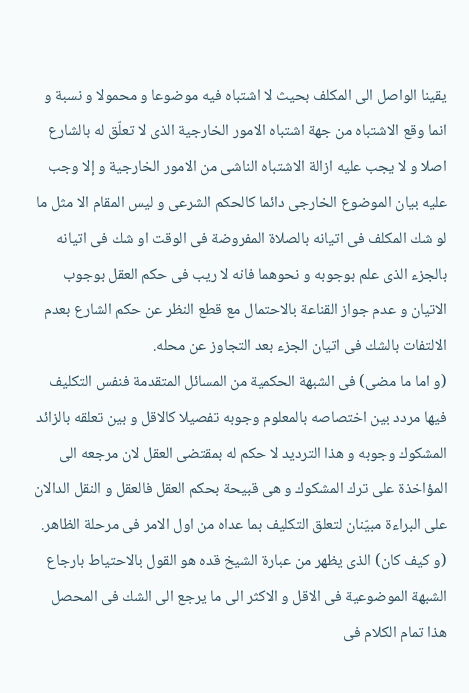يقينا الواصل الى المكلف بحيث لا اشتباه فيه موضوعا و محمولا و نسبة و انما وقع الاشتباه من جهة اشتباه الامور الخارجية الذى لا تعلّق له بالشارع اصلا و لا يجب عليه ازالة الاشتباه الناشى من الامور الخارجية و إلا وجب عليه بيان الموضوع الخارجى دائما كالحكم الشرعى و ليس المقام الا مثل ما لو شك المكلف فى اتيانه بالصلاة المفروضة فى الوقت او شك فى اتيانه بالجزء الذى علم بوجوبه و نحوهما فانه لا ريب فى حكم العقل بوجوب الاتيان و عدم جواز القناعة بالاحتمال مع قطع النظر عن حكم الشارع بعدم الالتفات بالشك فى اتيان الجزء بعد التجاوز عن محله.
(و اما ما مضى) فى الشبهة الحكمية من المسائل المتقدمة فنفس التكليف فيها مردد بين اختصاصه بالمعلوم وجوبه تفصيلا كالاقل و بين تعلقه بالزائد المشكوك وجوبه و هذا الترديد لا حكم له بمقتضى العقل لان مرجعه الى المؤاخذة على ترك المشكوك و هى قبيحة بحكم العقل فالعقل و النقل الدالان على البراءة مبيّنان لتعلق التكليف بما عداه من اول الامر فى مرحلة الظاهر.
(و كيف كان) الذى يظهر من عبارة الشيخ قده هو القول بالاحتياط بارجاع الشبهة الموضوعية فى الاقل و الاكثر الى ما يرجع الى الشك فى المحصل هذا تمام الكلام فى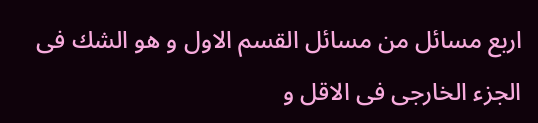اربع مسائل من مسائل القسم الاول و هو الشك فى الجزء الخارجى فى الاقل و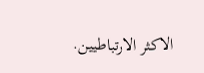الاكثر الارتباطيين.